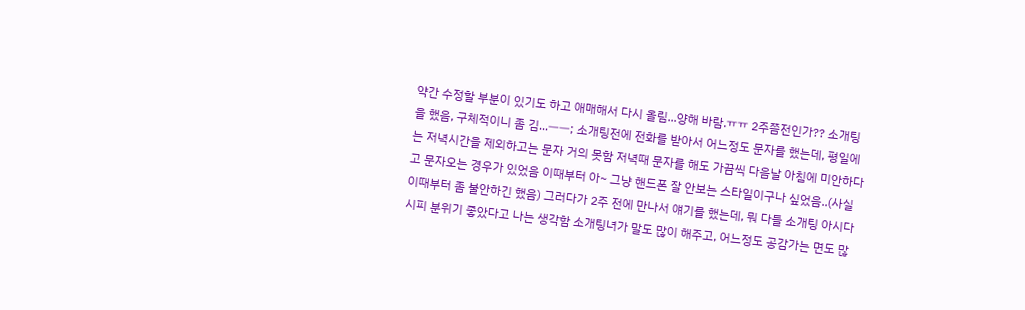약간 수정할 부분이 있기도 하고 애매해서 다시 올림...양해 바람.ㅠㅠ 2주쯤전인가?? 소개팅을 했음, 구체적이니 좀 김...ㅡㅡ; 소개팅전에 전화를 받아서 어느정도 문자를 했는데, 평일에는 저녁시간을 제외하고는 문자 거의 못함 저녁때 문자를 해도 가끔씩 다음날 아침에 미안하다고 문자오는 경우가 있었음 이때부터 아~ 그냥 핸드폰 잘 안보는 스타일이구나 싶었음..(사실 이때부터 좀 불안하긴 했음) 그러다가 2주 전에 만나서 얘기를 했는데, 뭐 다들 소개팅 아시다시피 분위기 좋았다고 나는 생각함 소개팅녀가 말도 많이 해주고, 어느정도 공감가는 면도 많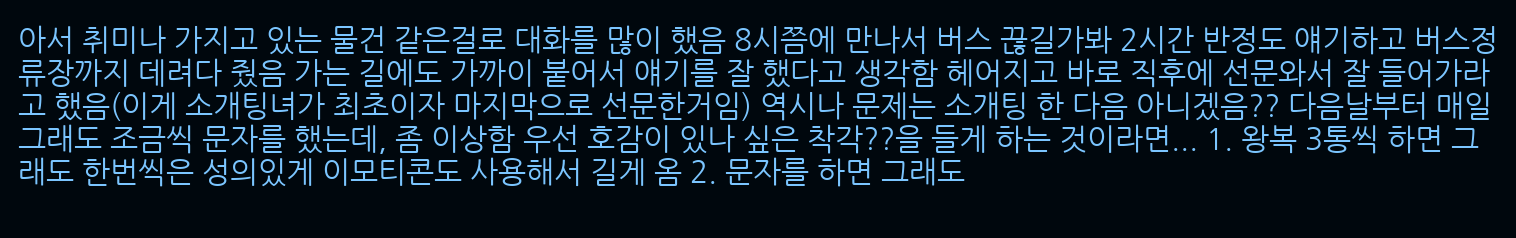아서 취미나 가지고 있는 물건 같은걸로 대화를 많이 했음 8시쯤에 만나서 버스 끊길가봐 2시간 반정도 얘기하고 버스정류장까지 데려다 줬음 가는 길에도 가까이 붙어서 얘기를 잘 했다고 생각함 헤어지고 바로 직후에 선문와서 잘 들어가라고 했음(이게 소개팅녀가 최초이자 마지막으로 선문한거임) 역시나 문제는 소개팅 한 다음 아니겠음?? 다음날부터 매일 그래도 조금씩 문자를 했는데, 좀 이상함 우선 호감이 있나 싶은 착각??을 들게 하는 것이라면... 1. 왕복 3통씩 하면 그래도 한번씩은 성의있게 이모티콘도 사용해서 길게 옴 2. 문자를 하면 그래도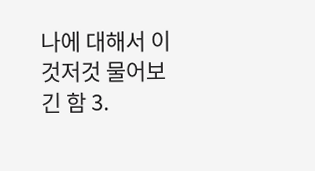나에 대해서 이것저것 물어보긴 함 3.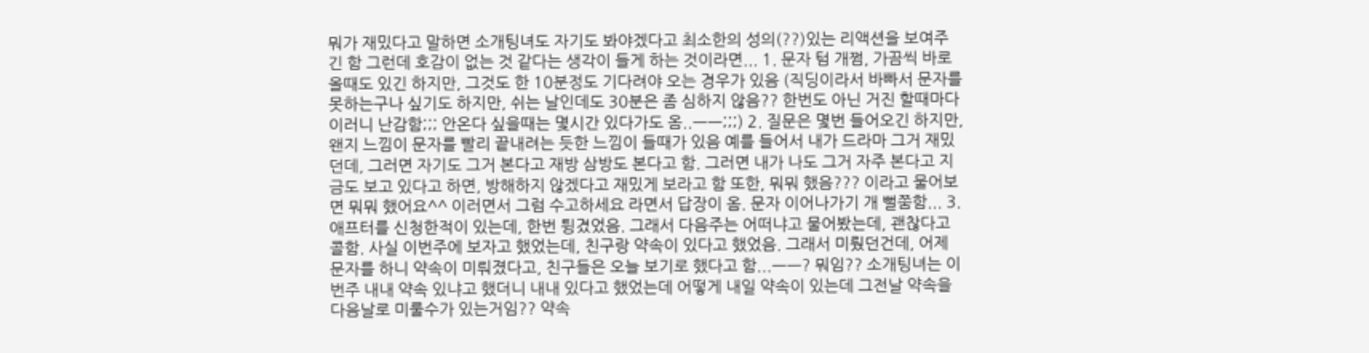뭐가 재밌다고 말하면 소개팅녀도 자기도 봐야겠다고 최소한의 성의(??)있는 리액션을 보여주긴 함 그런데 호감이 없는 것 같다는 생각이 들게 하는 것이라면... 1. 문자 텀 개쩜, 가끔씩 바로 올때도 있긴 하지만, 그것도 한 10분정도 기다려야 오는 경우가 있음 (직딩이라서 바빠서 문자를 못하는구나 싶기도 하지만, 쉬는 날인데도 30분은 좀 심하지 않음?? 한번도 아닌 거진 할때마다 이러니 난감함;;; 안온다 싶을때는 몇시간 있다가도 옴..ㅡㅡ;;;) 2. 질문은 몇번 들어오긴 하지만, 왠지 느낌이 문자를 빨리 끝내려는 듯한 느낌이 들때가 있음 예를 들어서 내가 드라마 그거 재밌던데, 그러면 자기도 그거 본다고 재방 삼방도 본다고 함. 그러면 내가 나도 그거 자주 본다고 지금도 보고 있다고 하면, 방해하지 않겠다고 재밌게 보라고 함 또한, 뭐뭐 했음??? 이라고 물어보면 뭐뭐 했어요^^ 이러면서 그럼 수고하세요 라면서 답장이 옴. 문자 이어나가기 개 뻘쭘함... 3. 애프터를 신청한적이 있는데, 한번 튕겼었음. 그래서 다음주는 어떠냐고 물어봤는데, 괜찮다고 콜함. 사실 이번주에 보자고 했었는데, 친구랑 약속이 있다고 했었음. 그래서 미뤘던건데, 어제 문자를 하니 약속이 미뤄졌다고, 친구들은 오늘 보기로 했다고 함...ㅡㅡ? 뭐임?? 소개팅녀는 이번주 내내 약속 있냐고 했더니 내내 있다고 했었는데 어떻게 내일 약속이 있는데 그전날 약속을 다음날로 미룰수가 있는거임?? 약속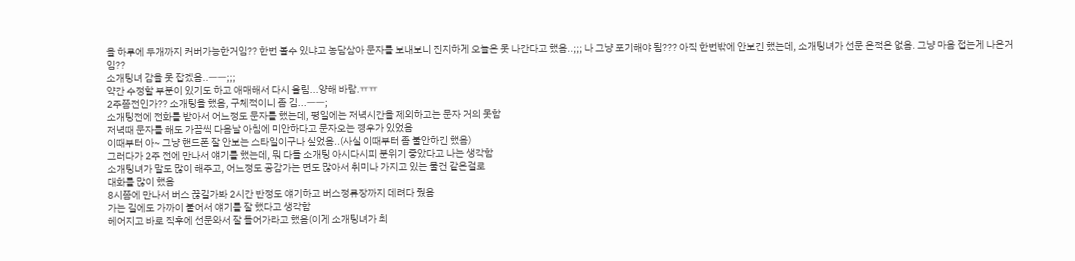을 하루에 두개까지 커버가능한거임?? 한번 볼수 있냐고 농담삼아 문자를 보내보니 진지하게 오늘은 못 나간다고 했음..;;; 나 그냥 포기해야 됨??? 아직 한번밖에 안보긴 했는데, 소개팅녀가 선문 온적은 없음. 그냥 마음 접는게 나은거임??
소개팅녀 감을 못 잡겠음..ㅡㅡ;;;
약간 수정할 부분이 있기도 하고 애매해서 다시 올림...양해 바람.ㅠㅠ
2주쯤전인가?? 소개팅을 했음, 구체적이니 좀 김...ㅡㅡ;
소개팅전에 전화를 받아서 어느정도 문자를 했는데, 평일에는 저녁시간을 제외하고는 문자 거의 못함
저녁때 문자를 해도 가끔씩 다음날 아침에 미안하다고 문자오는 경우가 있었음
이때부터 아~ 그냥 핸드폰 잘 안보는 스타일이구나 싶었음..(사실 이때부터 좀 불안하긴 했음)
그러다가 2주 전에 만나서 얘기를 했는데, 뭐 다들 소개팅 아시다시피 분위기 좋았다고 나는 생각함
소개팅녀가 말도 많이 해주고, 어느정도 공감가는 면도 많아서 취미나 가지고 있는 물건 같은걸로
대화를 많이 했음
8시쯤에 만나서 버스 끊길가봐 2시간 반정도 얘기하고 버스정류장까지 데려다 줬음
가는 길에도 가까이 붙어서 얘기를 잘 했다고 생각함
헤어지고 바로 직후에 선문와서 잘 들어가라고 했음(이게 소개팅녀가 최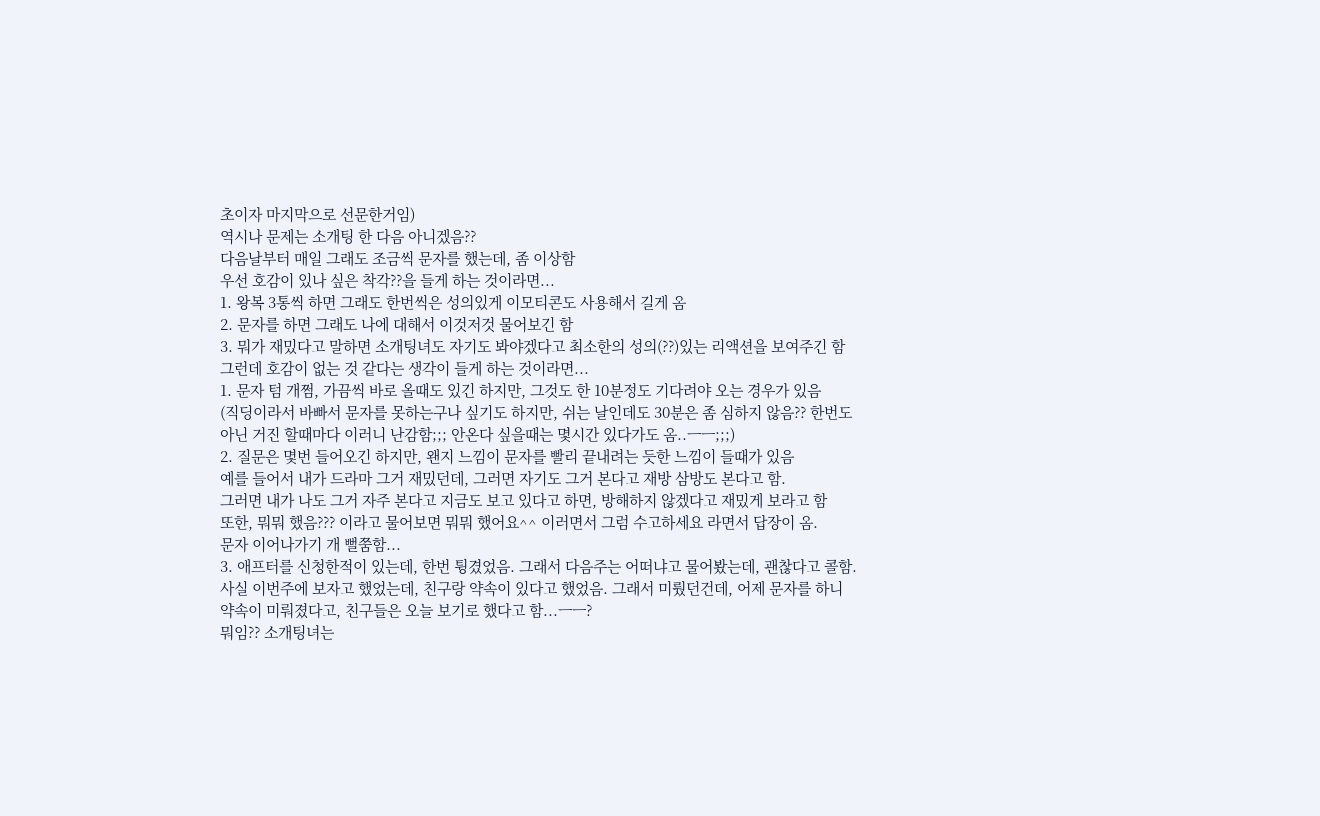초이자 마지막으로 선문한거임)
역시나 문제는 소개팅 한 다음 아니겠음??
다음날부터 매일 그래도 조금씩 문자를 했는데, 좀 이상함
우선 호감이 있나 싶은 착각??을 들게 하는 것이라면...
1. 왕복 3통씩 하면 그래도 한번씩은 성의있게 이모티콘도 사용해서 길게 옴
2. 문자를 하면 그래도 나에 대해서 이것저것 물어보긴 함
3. 뭐가 재밌다고 말하면 소개팅녀도 자기도 봐야겠다고 최소한의 성의(??)있는 리액션을 보여주긴 함
그런데 호감이 없는 것 같다는 생각이 들게 하는 것이라면...
1. 문자 텀 개쩜, 가끔씩 바로 올때도 있긴 하지만, 그것도 한 10분정도 기다려야 오는 경우가 있음
(직딩이라서 바빠서 문자를 못하는구나 싶기도 하지만, 쉬는 날인데도 30분은 좀 심하지 않음?? 한번도
아닌 거진 할때마다 이러니 난감함;;; 안온다 싶을때는 몇시간 있다가도 옴..ㅡㅡ;;;)
2. 질문은 몇번 들어오긴 하지만, 왠지 느낌이 문자를 빨리 끝내려는 듯한 느낌이 들때가 있음
예를 들어서 내가 드라마 그거 재밌던데, 그러면 자기도 그거 본다고 재방 삼방도 본다고 함.
그러면 내가 나도 그거 자주 본다고 지금도 보고 있다고 하면, 방해하지 않겠다고 재밌게 보라고 함
또한, 뭐뭐 했음??? 이라고 물어보면 뭐뭐 했어요^^ 이러면서 그럼 수고하세요 라면서 답장이 옴.
문자 이어나가기 개 뻘쭘함...
3. 애프터를 신청한적이 있는데, 한번 튕겼었음. 그래서 다음주는 어떠냐고 물어봤는데, 괜찮다고 콜함.
사실 이번주에 보자고 했었는데, 친구랑 약속이 있다고 했었음. 그래서 미뤘던건데, 어제 문자를 하니
약속이 미뤄졌다고, 친구들은 오늘 보기로 했다고 함...ㅡㅡ?
뭐임?? 소개팅녀는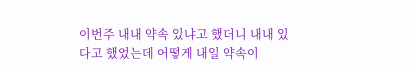이번주 내내 약속 있냐고 했더니 내내 있다고 했었는데 어떻게 내일 약속이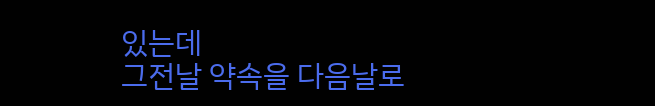있는데
그전날 약속을 다음날로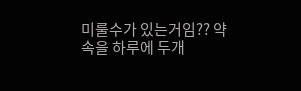미룰수가 있는거임?? 약속을 하루에 두개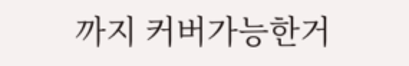까지 커버가능한거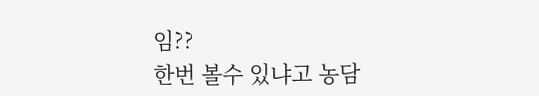임??
한번 볼수 있냐고 농담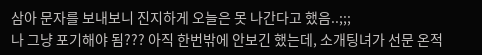삼아 문자를 보내보니 진지하게 오늘은 못 나간다고 했음..;;;
나 그냥 포기해야 됨??? 아직 한번밖에 안보긴 했는데, 소개팅녀가 선문 온적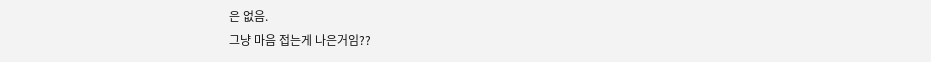은 없음.
그냥 마음 접는게 나은거임??